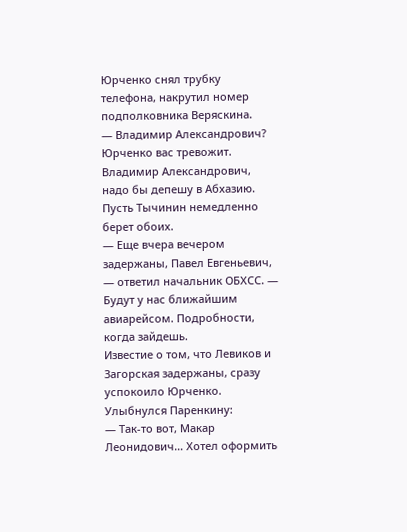Юрченко снял трубку телефона, накрутил номер подполковника Веряскина.
— Владимир Александрович? Юрченко вас тревожит. Владимир Александрович, надо бы депешу в Абхазию. Пусть Тычинин немедленно берет обоих.
— Еще вчера вечером задержаны, Павел Евгеньевич, — ответил начальник ОБХСС. — Будут у нас ближайшим авиарейсом. Подробности, когда зайдешь.
Известие о том, что Левиков и Загорская задержаны, сразу успокоило Юрченко. Улыбнулся Паренкину:
— Так-то вот, Макар Леонидович… Хотел оформить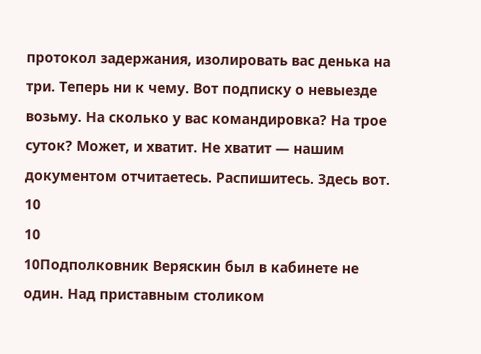протокол задержания, изолировать вас денька на три. Теперь ни к чему. Вот подписку о невыезде возьму. На сколько у вас командировка? На трое суток? Может, и хватит. Не хватит — нашим документом отчитаетесь. Распишитесь. Здесь вот.
10
10
10Подполковник Веряскин был в кабинете не один. Над приставным столиком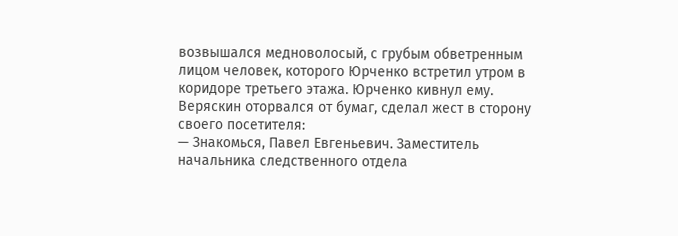возвышался медноволосый, с грубым обветренным лицом человек, которого Юрченко встретил утром в коридоре третьего этажа. Юрченко кивнул ему. Веряскин оторвался от бумаг, сделал жест в сторону своего посетителя:
— Знакомься, Павел Евгеньевич. Заместитель начальника следственного отдела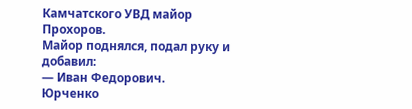Камчатского УВД майор Прохоров.
Майор поднялся, подал руку и добавил:
— Иван Федорович.
Юрченко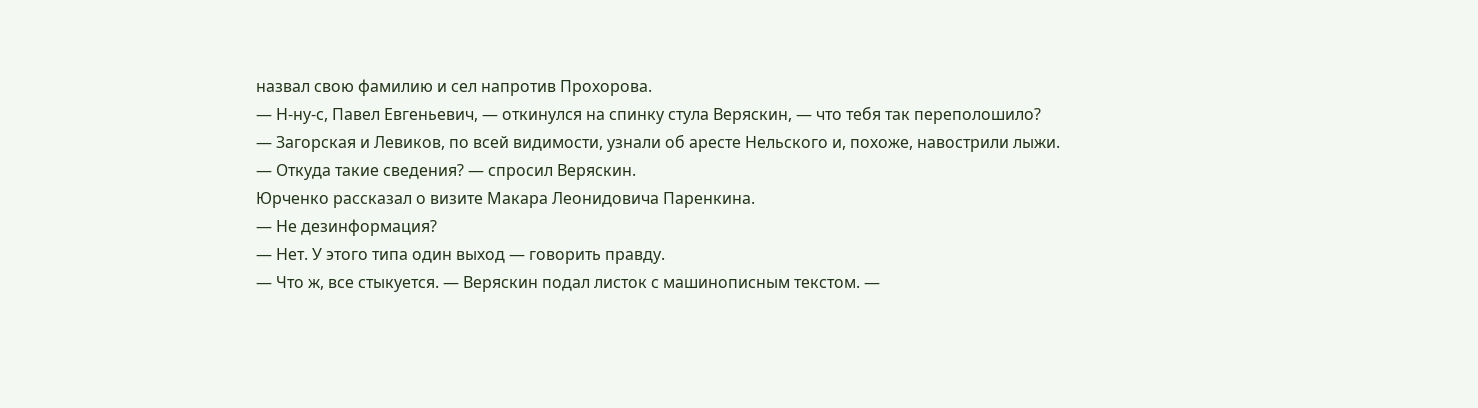назвал свою фамилию и сел напротив Прохорова.
— Н-ну-с, Павел Евгеньевич, — откинулся на спинку стула Веряскин, — что тебя так переполошило?
— Загорская и Левиков, по всей видимости, узнали об аресте Нельского и, похоже, навострили лыжи.
— Откуда такие сведения? — спросил Веряскин.
Юрченко рассказал о визите Макара Леонидовича Паренкина.
— Не дезинформация?
— Нет. У этого типа один выход — говорить правду.
— Что ж, все стыкуется. — Веряскин подал листок с машинописным текстом. —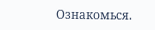Ознакомься.